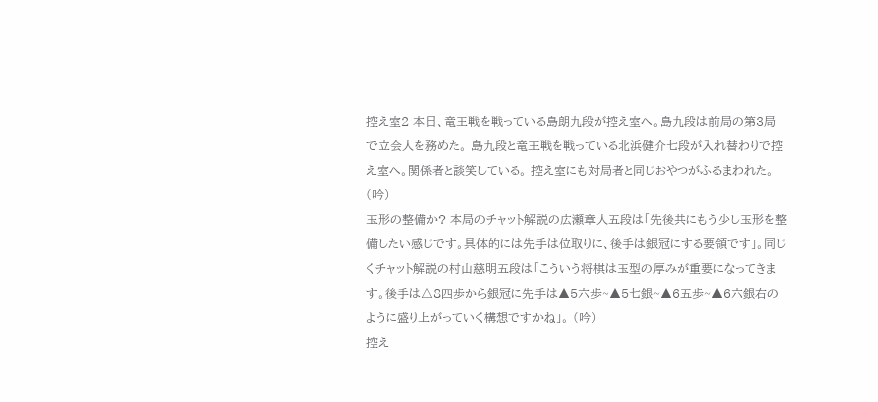控え室2 本日、竜王戦を戦っている島朗九段が控え室へ。島九段は前局の第3局で立会人を務めた。 島九段と竜王戦を戦っている北浜健介七段が入れ替わりで控え室へ。関係者と談笑している。 控え室にも対局者と同じおやつがふるまわれた。 (吟)
玉形の整備か? 本局のチャット解説の広瀬章人五段は「先後共にもう少し玉形を整備したい感じです。具体的には先手は位取りに、後手は銀冠にする要領です」。同じくチャット解説の村山慈明五段は「こういう将棋は玉型の厚みが重要になってきます。後手は△8四歩から銀冠に先手は▲5六歩~▲5七銀~▲6五歩~▲6六銀右のように盛り上がっていく構想ですかね」。 (吟)
控え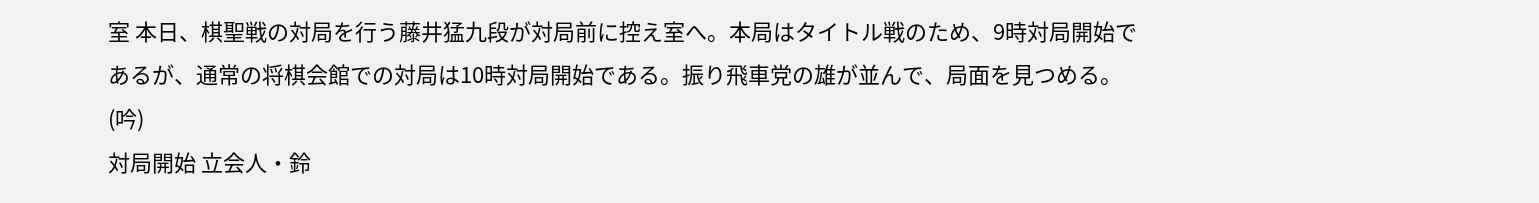室 本日、棋聖戦の対局を行う藤井猛九段が対局前に控え室へ。本局はタイトル戦のため、9時対局開始であるが、通常の将棋会館での対局は10時対局開始である。振り飛車党の雄が並んで、局面を見つめる。 (吟)
対局開始 立会人・鈴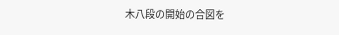木八段の開始の合図を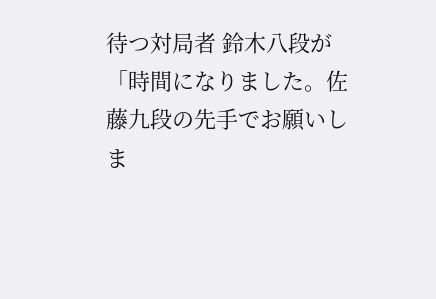待つ対局者 鈴木八段が「時間になりました。佐藤九段の先手でお願いしま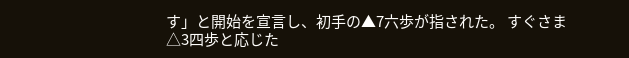す」と開始を宣言し、初手の▲7六歩が指された。 すぐさま△3四歩と応じた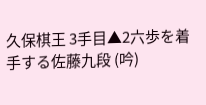久保棋王 3手目▲2六歩を着手する佐藤九段 (吟)